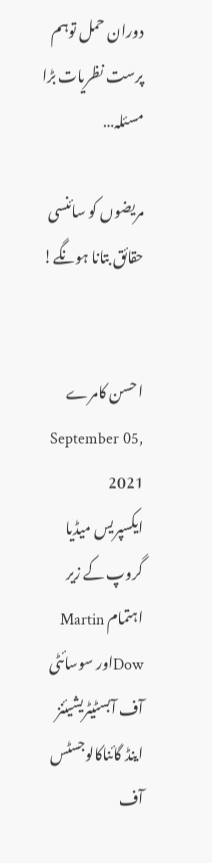دوران حمل توہم پرست نظریات بڑا مسئلہ…

مریضوں کو سائنسی حقائق بتانا ہونگے!


احسن کامرے September 05, 2021
ایکسپریس میڈیا گروپ کے زیر اہتمام Martin Dowاور سوسائٹی آف آبسٹیٹریشیئنز اینڈ گائناکالوجسٹس آف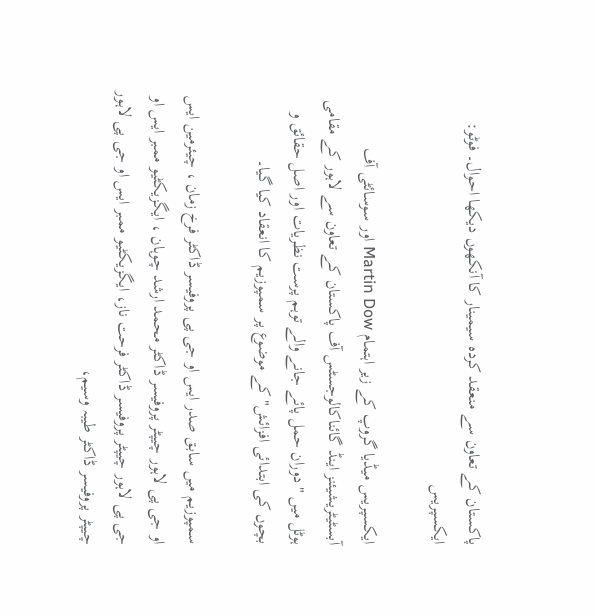پاکستان کے تعاون سے منعقد کردہ سیمینار کا آنکھوں دیکھا احوال۔ فوٹو: ایکسپریس

ایکسپریس میڈیا گروپ کے زیر اہتمام Martin Dow اور سوسائٹی آف آبسٹیٹریشیئنز اینڈ گائناکالوجسٹس آف پاکستان کے تعاون سے لاہور کے مقامی ہوٹل میں "دوران حمل پائے جانے والے توہم پرست نظریات اور اصل حقائق و بچوں کی ابتدائی افزائش" کے موضوع پر سمپوزیم کا انعقاد کیا گیا۔

سمپوزیم میں سابق صدر ایس او جی پی پروفیسر ڈاکٹر فرخ زمان ، چیئرمین ایس او جی پی لاہور چیپٹر پروفیسر ڈاکٹر محمد ارشد چوہان ، ایگزیکٹیو ممبر ایس او جی پی لاہور چیپٹر پروفیسر ڈاکٹر فرحت ناز، ایگزیکٹیو ممبر ایس او جی پی لاہور چیپٹر پروفیسر ڈاکٹر طیبہ وسیم،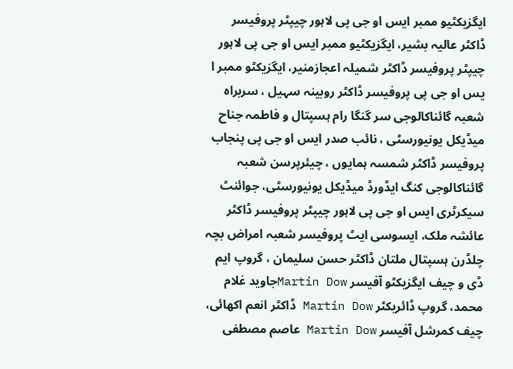ایگزیکٹیو ممبر ایس او جی پی لاہور چیپٹر پروفیسر ڈاکٹر عالیہ بشیر، ایگزیکٹیو ممبر ایس او جی پی لاہور چیپٹر پروفیسر ڈاکٹر شمیلہ اعجازمنیر، ایگزیکٹو ممبر ا یس او جی پی پروفیسر ڈاکٹر روبینہ سہیل ، سربراہ شعبہ گائناکالوجی سر گنگا رام ہسپتال و فاطمہ جناح میڈیکل یونیورسٹی ، نائب صدر ایس او جی پی پنجاب پروفیسر ڈاکٹر شمسہ ہمایوں ، چیئرپرسن شعبہ گائناکالوجی کنگ ایڈورڈ میڈیکل یونیورسٹی، جوائنٹ سیکرٹری ایس او جی پی لاہور چیپٹر پروفیسر ڈاکٹر عائشہ ملک، ایسوسی ایٹ پروفیسر شعبہ امراض بچہ چلڈرن ہسپتال ملتان ڈاکٹر حسن سلیمان ، گروپ ایم ڈی و چیف ایگزیکٹو آفیسر Martin Dowجاوید غلام محمد، گروپ ڈائریکٹر Martin Dow ڈاکٹر انعم اکھائی، چیف کمرشل آفیسر Martin Dow عاصم مصطفی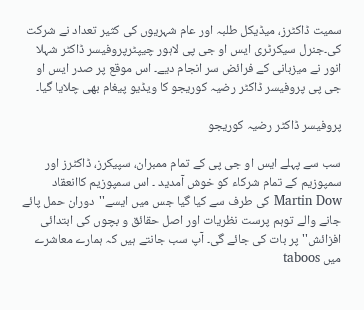سمیت ڈاکٹرز، میڈیکل طلبہ اور عام شہریوں کی کثیر تعداد نے شرکت کی۔جنرل سیکرٹری ایس او جی پی لاہور چیپٹرپروفیسر ڈاکٹر شہلا انور نے میزبانی کے فرائض سر انجام دیے۔ اس موقع پر صدر ایس او جی پی پروفیسر ڈاکٹر رضیہ کوریجو کا ویڈیو پیغام بھی چلایا گیا۔

پروفیسر ڈاکٹر رضیہ کوریجو

سب سے پہلے ایس او جی پی کے تمام ممبران، سپیکرز، ڈاکٹرز اور سمپوزیم کے تمام شرکاء کو خوش آمدید ۔ اس سمپوزیم کاانعقاد Martin Dow کی طرف سے کیا گیا جس میں ایسے''دوران حمل پائے جانے والے توہم پرست نظریات اور اصل حقائق و بچوں کی ابتدائی افزائش'' پر بات کی جائے گی۔ آپ سب جانتے ہیں کہ ہمارے معاشرے میں taboos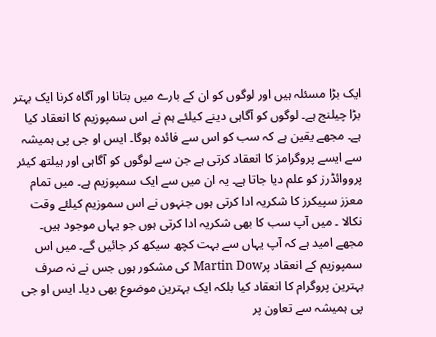ایک بڑا مسئلہ ہیں اور لوگوں کو ان کے بارے میں بتانا اور آگاہ کرنا ایک بہتر بڑا چیلنج ہے۔ لوگوں کو آگاہی دینے کیلئے ہم نے اس سمپوزیم کا انعقاد کیا ہے۔ مجھے یقین ہے کہ سب کو اس سے فائدہ ہوگا۔ ایس او جی پی ہمیشہ سے ایسے پروگرامز کا انعقاد کرتی ہے جن سے لوگوں کو آگاہی اور ہیلتھ کیئر پرووائڈرز کو علم دیا جاتا ہے۔ یہ ان میں سے ایک سمپوزیم ہے۔ میں تمام معزز سپیکرز کا شکریہ ادا کرتی ہوں جنہوں نے اس سموزیم کیلئے وقت نکالا ۔ میں آپ سب کا بھی شکریہ ادا کرتی ہوں جو یہاں موجود ہیں۔ مجھے امید ہے کہ آپ یہاں سے بہت کچھ سیکھ کر جائیں گے۔ میں اس سمپوزیم کے انعقاد پرMartin Dow کی مشکور ہوں جس نے نہ صرف بہترین پروگرام کا انعقاد کیا بلکہ ایک بہترین موضوع بھی دیا۔ ایس او جی پی ہمیشہ سے تعاون پر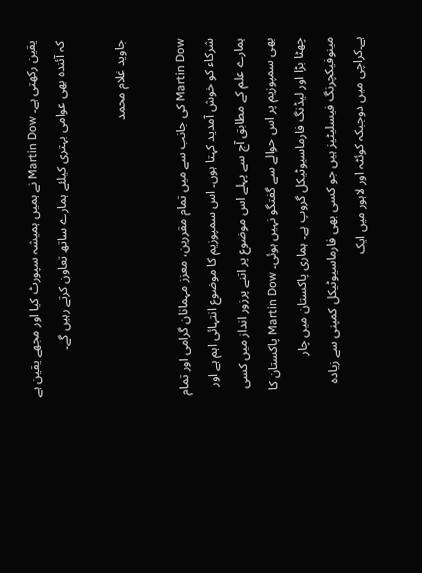یقین رکھتی ہے۔ Martin Dow نے ہمیں ہمیشہ سپورٹ کیا اور مجھے یقین ہے کہ آئندہ بھی عوامی بہتری کیلئے ہمارے ساتھ تعاون کرتے رہیں گے۔

جاوید غلام محمد

Martin Dow کی جانب سے میں تمام مقررین، معزز مہمانان گرامی اور تمام شرکاء کو خوش آمدید کہتا ہوں۔ اس سمپوزیم کا موضوع انتہائی اہم ہے اور ہمارے علم کے مطابق آج سے پہلے اس موضوع پر اتنے پرزور انداز میں کسی بھی سمپوزیم پر اس حوالے سے گفتگو نہیں ہوئی۔ Martin Dow پاکستان کا چھٹا بڑا اور لیڈنگ فارماسیوٹیکل گروپ ہے۔ ہماری پاکستان میں چار مینوفیکچرنگ فیسلیٹیز ہیں جو کسی بھی فارماسیوٹیکل کمپنی سے زیادہ ہے۔کراچی میں دوجبکہ کوئٹہ اور لاہور میں ایک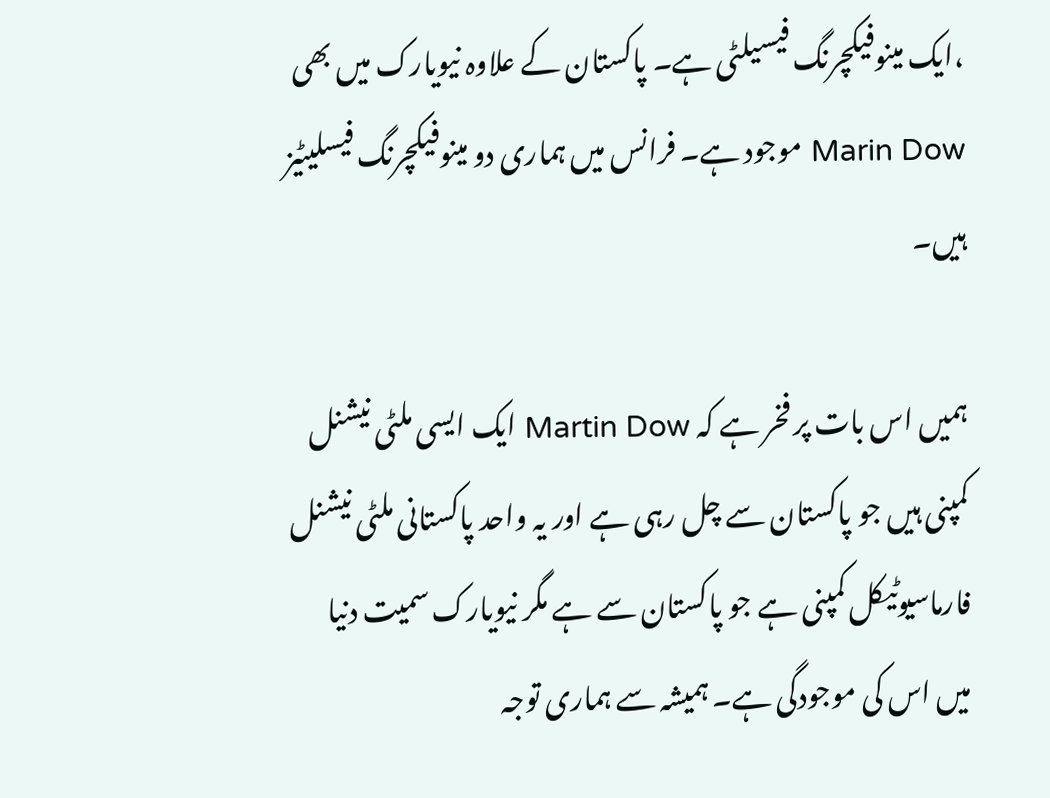،ایک مینوفیکچرنگ فیسیلٹی ہے۔ پاکستان کے علاوہ نیویارک میں بھی Marin Dow موجود ہے۔ فرانس میں ہماری دو مینوفیکچرنگ فیسلیٹیز ہیں۔

ہمیں اس بات پر فخر ہے کہ Martin Dow ایک ایسی ملٹی نیشنل کمپنی ہیں جو پاکستان سے چل رہی ہے اور یہ واحد پاکستانی ملٹی نیشنل فارماسیوٹیکل کمپنی ہے جو پاکستان سے ہے مگر نیویارک سمیت دنیا میں اس کی موجودگی ہے۔ ہمیشہ سے ہماری توجہ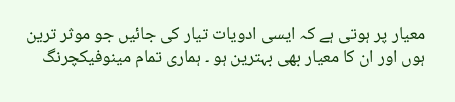معیار پر ہوتی ہے کہ ایسی ادویات تیار کی جائیں جو موثر ترین ہوں اور ان کا معیار بھی بہترین ہو ۔ ہماری تمام مینوفیکچرنگ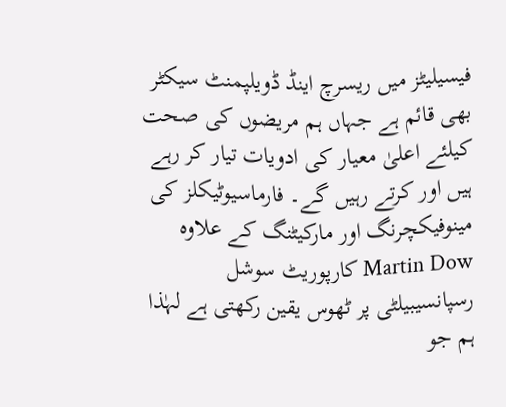فیسیلیٹز میں ریسرچ اینڈ ڈویلپمنٹ سیکٹر بھی قائم ہے جہاں ہم مریضوں کی صحت کیلئے اعلیٰ معیار کی ادویات تیار کر رہے ہیں اور کرتے رہیں گے۔ فارماسیوٹیکلز کی مینوفیکچرنگ اور مارکیٹنگ کے علاوہ Martin Dow کارپوریٹ سوشل رسپانسیبیلٹی پر ٹھوس یقین رکھتی ہے لہٰذا ہم جو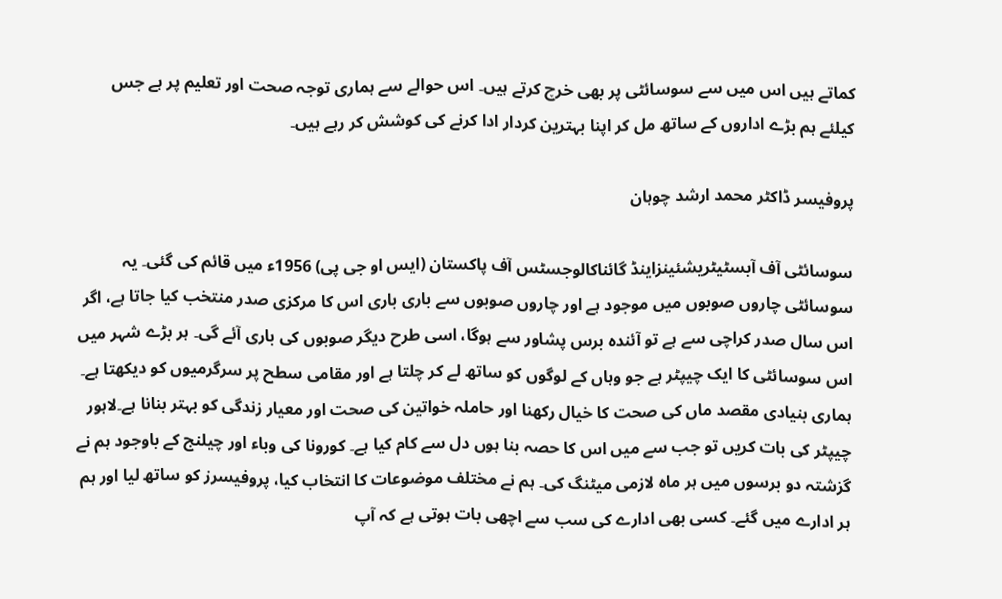کماتے ہیں اس میں سے سوسائٹی پر بھی خرچ کرتے ہیں۔ اس حوالے سے ہماری توجہ صحت اور تعلیم پر ہے جس کیلئے ہم بڑے اداروں کے ساتھ مل کر اپنا بہترین کردار ادا کرنے کی کوشش کر رہے ہیں۔

پروفیسر ڈاکٹر محمد ارشد چوہان

سوسائٹی آف آبسٹیٹریشئینزاینڈ گائناکالوجسٹس آف پاکستان (ایس او جی پی) 1956ء میں قائم کی گئی۔ یہ سوسائٹی چاروں صوبوں میں موجود ہے اور چاروں صوبوں سے باری باری اس کا مرکزی صدر منتخب کیا جاتا ہے، اگر اس سال صدر کراچی سے ہے تو آئندہ برس پشاور سے ہوگا، اسی طرح دیگر صوبوں کی باری آئے گی۔ ہر بڑے شہر میں اس سوسائٹی کا ایک چیپٹر ہے جو وہاں کے لوگوں کو ساتھ لے کر چلتا ہے اور مقامی سطح پر سرگرمیوں کو دیکھتا ہے۔ ہماری بنیادی مقصد ماں کی صحت کا خیال رکھنا اور حاملہ خواتین کی صحت اور معیار زندگی کو بہتر بنانا ہے۔لاہور چیپٹر کی بات کریں تو جب سے میں اس کا حصہ بنا ہوں دل سے کام کیا ہے۔ کورونا کی وباء اور چیلنج کے باوجود ہم نے گزشتہ دو برسوں میں ہر ماہ لازمی میٹنگ کی۔ ہم نے مختلف موضوعات کا انتخاب کیا، پروفیسرز کو ساتھ لیا اور ہم ہر ادارے میں گئے۔ کسی بھی ادارے کی سب سے اچھی بات ہوتی ہے کہ آپ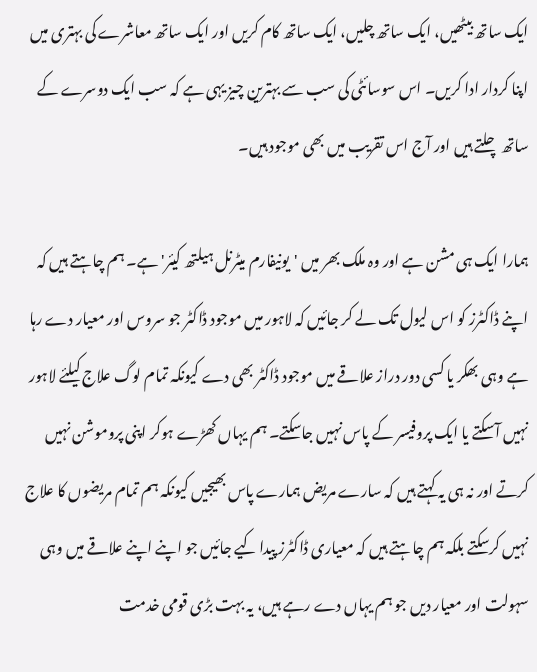ایک ساتھ بیٹھیں، ایک ساتھ چلیں، ایک ساتھ کام کریں اور ایک ساتھ معاشرے کی بہتری میں اپنا کردار ادا کریں۔ اس سوسائٹی کی سب سے بہترین چیز یہی ہے کہ سب ایک دوسرے کے ساتھ چلتے ہیں اور آج اس تقریب میں بھی موجود ہیں۔

ہمارا ایک ہی مشن ہے اور وہ ملک بھر میں 'یونیفارم میٹرنل ہیلتھ کیئر' ہے۔ ہم چاہتے ہیں کہ اپنے ڈاکٹرز کو اس لیول تک لے کر جائیں کہ لاہور میں موجود ڈاکٹر جو سروس اور معیار دے رہا ہے وہی بھکر یا کسی دور دراز علاقے میں موجود ڈاکٹر بھی دے کیونکہ تمام لوگ علاج کیلئے لاہور نہیں آسکتے یا ایک پروفیسر کے پاس نہیں جاسکتے۔ ہم یہاں کھڑے ہوکر اپنی پروموشن نہیں کرتے اور نہ ہی یہ کہتے ہیں کہ سارے مریض ہمارے پاس بھیجیں کیونکہ ہم تمام مریضوں کا علاج نہیں کرسکتے بلکہ ہم چاہتے ہیں کہ معیاری ڈاکٹرز پیدا کیے جائیں جو اپنے اپنے علاقے میں وہی سہولت اور معیار دیں جو ہم یہاں دے رہے ہیں، یہ بہت بڑی قومی خدمت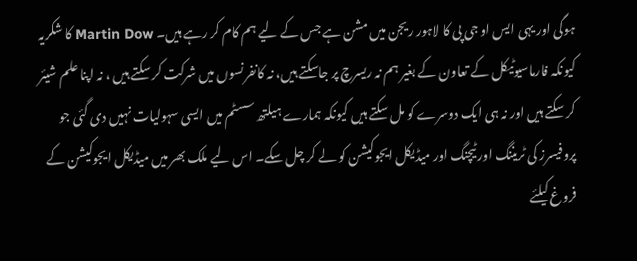ہوگی اور یہی ایس او جی پی کا لاہور ریجن میں مشن ہے جس کے لیے ہم کام کر رہے ہیں۔ Martin Dow کا شکریہ کیونکہ فارماسیوٹیکل کے تعاون کے بغیر ہم نہ ریسرچ پر جاسکتے ہیں، نہ کانفرنسوں میں شرکت کر سکتے ہیں ، نہ اپنا علم شیئر کر سکتے ہیں اور نہ ہی ایک دوسرے کو مل سکتے ہیں کیونکہ ہمارے ہیلتھ سسٹم میں ایسی سہولیات نہیں دی گئی جو پروفیسرز کی ٹریننگ اور ٹیچنگ اور میڈیکل ایجوکیشن کو لے کر چل سکے۔ اس لیے ملک بھر میں میڈیکل ایجوکیشن کے فروغ کیلئے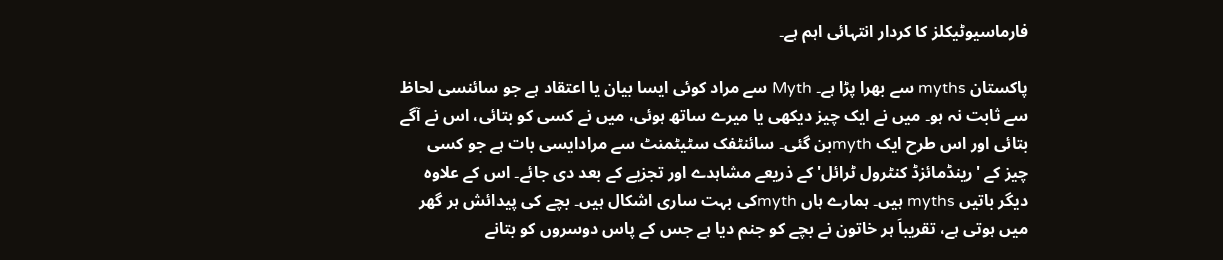فارماسیوٹیکلز کا کردار انتہائی اہم ہے۔

پاکستان myths سے بھرا پڑا ہے۔ Myth سے مراد کوئی ایسا بیان یا اعتقاد ہے جو سائنسی لحاظ سے ثابت نہ ہو۔ میں نے ایک چیز دیکھی یا میرے ساتھ ہوئی، میں نے کسی کو بتائی، اس نے آگے بتائی اور اس طرح ایک mythبن گئی۔ سائنٹفک سٹیٹمنٹ سے مرادایسی بات ہے جو کسی چیز کے 'رینڈمائزڈ کنٹرول ٹرائل' کے ذریعے مشاہدے اور تجزیے کے بعد دی جائے۔ اس کے علاوہ دیگر باتیں myths ہیں۔ ہمارے ہاں mythکی بہت ساری اشکال ہیں۔ بچے کی پیدائش ہر گھر میں ہوتی ہے، تقریباَ ہر خاتون نے بچے کو جنم دیا ہے جس کے پاس دوسروں کو بتانے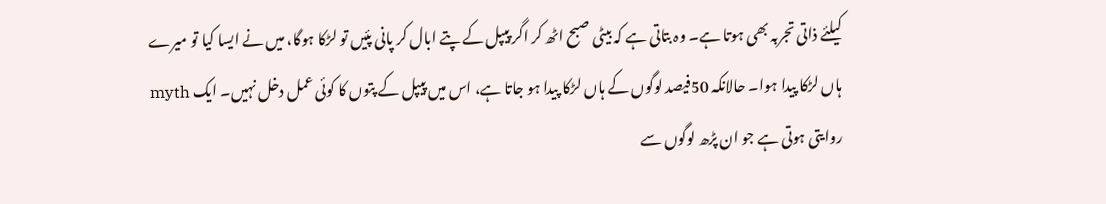کیلئے ذاتی تجربہ بھی ہوتا ہے۔ وہ بتاتی ہے کہ بیٹی صبح اٹھ کر اگر پیپل کے پتے ابال کر پانی پئیں تو لڑکا ہوگا، میں نے ایسا کیا تو میرے ہاں لڑکا پیدا ہوا۔ حالانکہ 50فیصد لوگوں کے ہاں لڑکا پیدا ہو جاتا ہے، اس میں پیپل کے پتوں کا کوئی عمل دخل نہیں۔ ایک myth روایتی ہوتی ہے جو ان پڑھ لوگوں سے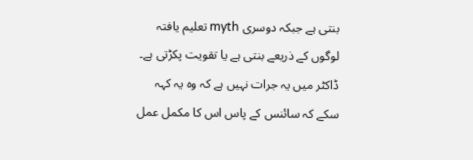بنتی ہے جبکہ دوسری myth تعلیم یافتہ لوگوں کے ذریعے بنتی ہے یا تقویت پکڑتی ہے۔ ڈاکٹر میں یہ جرات نہیں ہے کہ وہ یہ کہہ سکے کہ سائنس کے پاس اس کا مکمل عمل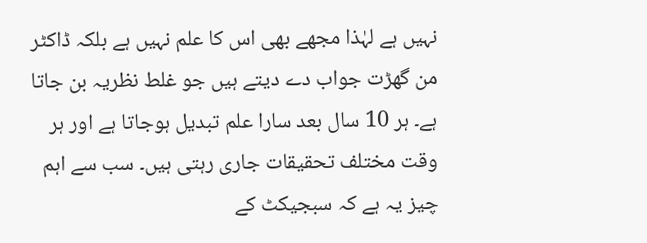نہیں ہے لہٰذا مجھے بھی اس کا علم نہیں ہے بلکہ ڈاکٹر من گھڑت جواب دے دیتے ہیں جو غلط نظریہ بن جاتا ہے۔ ہر 10 سال بعد سارا علم تبدیل ہوجاتا ہے اور ہر وقت مختلف تحقیقات جاری رہتی ہیں۔ سب سے اہم چیز یہ ہے کہ سبجیکٹ کے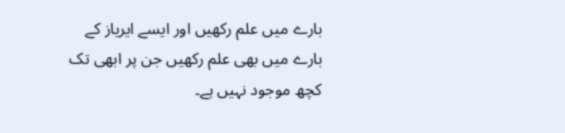بارے میں علم رکھیں اور ایسے ایریاز کے بارے میں بھی علم رکھیں جن پر ابھی تک کچھ موجود نہیں ہے۔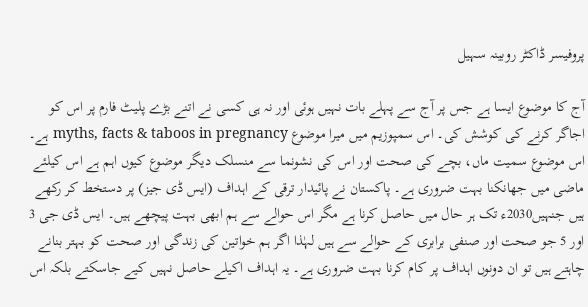پروفیسر ڈاکٹر روبینہ سہیل

آج کا موضوع ایسا ہے جس پر آج سے پہلے بات نہیں ہوئی اور نہ ہی کسی نے اتنے بڑے پلیٹ فارم پر اس کو اجاگر کرنے کی کوشش کی۔ اس سمپوزیم میں میرا موضوع myths, facts & taboos in pregnancy ہے۔ اس موضوع سمیت ماں، بچے کی صحت اور اس کی نشونما سے منسلک دیگر موضوع کیوں اہم ہے اس کیلئے ماضی میں جھانکنا بہت ضروری ہے۔ پاکستان نے پائیدار ترقی کے اہداف (ایس ڈی جیز) پر دستخط کر رکھے ہیں جنہیں2030ء تک ہر حال میں حاصل کرنا ہے مگر اس حوالے سے ہم ابھی بہت پیچھے ہیں۔ ایس ڈی جی 3 اور 5 جو صحت اور صنفی برابری کے حوالے سے ہیں لہٰذا اگر ہم خواتین کی زندگی اور صحت کو بہتر بنانے چاہتے ہیں تو ان دونوں اہداف پر کام کرنا بہت ضروری ہے۔ یہ اہداف اکیلے حاصل نہیں کیے جاسکتے بلکہ اس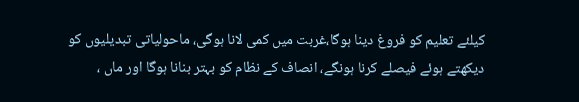کیلئے تعلیم کو فروغ دینا ہوگا،غربت میں کمی لانا ہوگی، ماحولیاتی تبدیلیوں کو دیکھتے ہوئے فیصلے کرنا ہونگے، انصاف کے نظام کو بہتر بنانا ہوگا اور ماں ،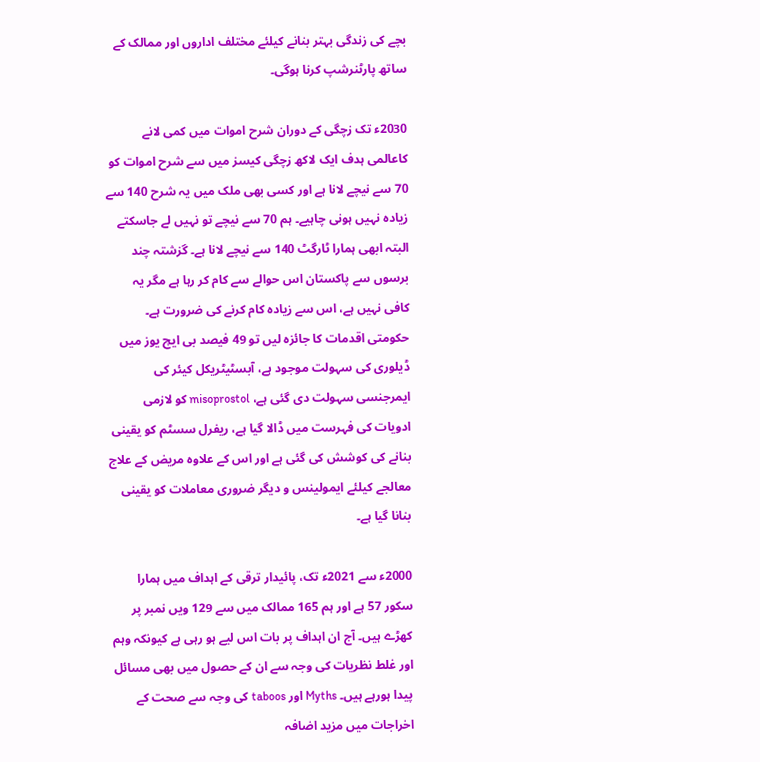بچے کی زندگی بہتر بنانے کیلئے مختلف اداروں اور ممالک کے ساتھ پارٹنرشپ کرنا ہوگی۔

2030ء تک زچگی کے دوران شرح اموات میں کمی لانے کاعالمی ہدف ایک لاکھ زچگی کیسز میں سے شرح اموات کو 70 سے نیچے لانا ہے اور کسی بھی ملک میں یہ شرح 140 سے زیادہ نہیں ہونی چاہیے۔ ہم 70 سے نیچے تو نہیں لے جاسکتے البتہ ابھی ہمارا ٹارگٹ 140 سے نیچے لانا ہے۔ گزشتہ چند برسوں سے پاکستان اس حوالے سے کام کر رہا ہے مگر یہ کافی نہیں ہے، اس سے زیادہ کام کرنے کی ضرورت ہے۔ حکومتی اقدمات کا جائزہ لیں تو 49 فیصد بی ایچ یوز میں ڈیلوری کی سہولت موجود ہے، آبسٹیٹریکل کیئر کی ایمرجنسی سہولت دی گئی ہے، misoprostol کو لازمی ادویات کی فہرست میں ڈالا گیا ہے، ریفرل سسٹم کو یقینی بنانے کی کوشش کی گئی ہے اور اس کے علاوہ مریض کے علاج معالجے کیلئے ایمولینس و دیگر ضروری معاملات کو یقینی بنانا گیا ہے۔

2000ء سے 2021ء تک، پائیدار ترقی کے اہداف میں ہمارا سکور 57 ہے اور ہم 165 ممالک میں سے 129 ویں نمبر پر کھڑے ہیں۔ آج ان اہداف پر بات اس لیے ہو رہی ہے کیونکہ وہم اور غلط نظریات کی وجہ سے ان کے حصول میں بھی مسائل پیدا ہورہے ہیں۔ Myths اور taboos کی وجہ سے صحت کے اخراجات میں مزید اضافہ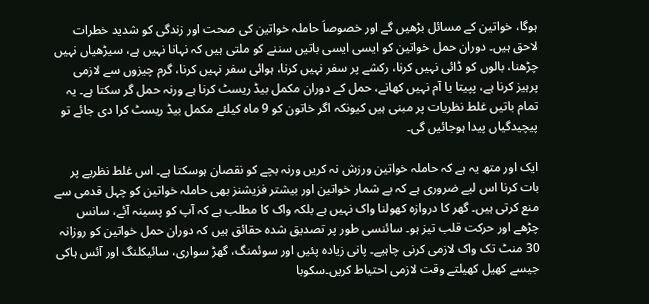ہوگا، خواتین کے مسائل بڑھیں گے اور خصوصاَ حاملہ خواتین کی صحت اور زندگی کو شدید خطرات لاحق ہیں۔ دوران حمل خواتین کو ایسی ایسی باتیں سننے کو ملتی ہیں کہ نہانا نہیں ہے، سیڑھیاں نہیں چڑھنا، بالوں کو ڈائی نہیں کرنا، رکشے پر سفر نہیں کرنا، ہوائی سفر نہیں کرنا، گرم چیزوں سے لازمی پرہیز کرنا ہے، پپیتا یا آم نہیں کھانے، حمل کے دوران مکمل بیڈ ریسٹ کرنا ہے ورنہ حمل گر سکتا ہے۔ یہ تمام باتیں غلط نظریات پر مبنی ہیں کیونکہ اگر خاتون کو 9 ماہ کیلئے مکمل بیڈ ریسٹ کرا دی جائے تو پیچیدگیاں پیدا ہوجائیں گی۔

ایک اور متھ یہ ہے کہ حاملہ خواتین ورزش نہ کریں ورنہ بچے کو نقصان ہوسکتا ہے۔ اس غلط نظریے پر بات کرنا اس لیے ضروری ہے کہ بے شمار خواتین اور بیشتر فزیشنز بھی حاملہ خواتین کو چہل قدمی سے منع کرتی ہیں۔ گھر کا دروازہ کھولنا واک نہیں ہے بلکہ واک کا مطلب ہے کہ آپ کو پسینہ آئے، سانس چڑھے اور حرکت قلب تیز ہو۔ سائنسی طور پر تصدیق شدہ حقائق ہیں کہ دوران حمل خواتین کو روزانہ 30 منٹ تک واک لازمی کرنی چاہیے۔ پانی زیادہ پئیں اور سوئمنگ، گھڑ سواری، سائیکلنگ اور آئس ہاکی جیسے کھیل کھیلتے وقت لازمی احتیاط کریں۔سکوبا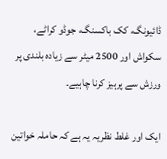ڈائیونگ، کک باکسنگ، جوڈو کراٹے، سکواش اور 2500 میٹر سے زیادہ بلندی پر ورزش سے پرہیز کرنا چاہیے۔

ایک اور غلط نظریہ یہ ہے کہ حاملہ خواتین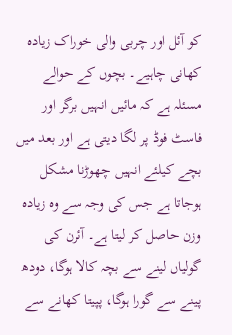کو آئل اور چربی والی خوراک زیادہ کھانی چاہیے۔ بچوں کے حوالے مسئلہ ہے کہ مائیں انہیں برگر اور فاسٹ فوڈ پر لگا دیتی ہے اور بعد میں بچے کیلئے انہیں چھوڑنا مشکل ہوجاتا ہے جس کی وجہ سے وہ زیادہ وزن حاصل کر لیتا ہے۔ آئرن کی گولیاں لینے سے بچہ کالا ہوگا، دودھ پینے سے گورا ہوگا، پپیتا کھانے سے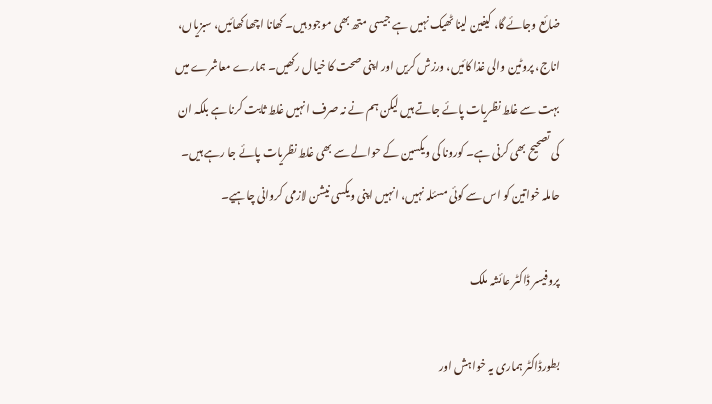ضائع وجائے گا، کیفین لینا ٹھیک نہیں ہے جیسی متھ بھی موجود ہیں۔ کھانا اچھا کھائیں، سبزیاں، اناج، پروٹین والی غذا کائیں، ورزش کریں اور اپنی صحت کا خیال رکھیں۔ ہمارے معاشرے میں بہت سے غلط نظریات پائے جاتے ہیں لیکن ہم نے نہ صرف انہیں غلط ثابت کرنا ہے بلکہ ان کی تصحیح بھی کرنی ہے۔ کورونا کی ویکسین کے حوالے سے بھی غلط نظریات پائے جا رہے ہیں۔ حاملہ خواتین کو اس سے کوئی مسئلہ نہیں، انہیں اپنی ویکسی نیشن لازمی کروانی چاہیے۔

پروفیسر ڈاکٹر عائشہ ملک

بطورڈاکٹر ہماری یہ خواہش اور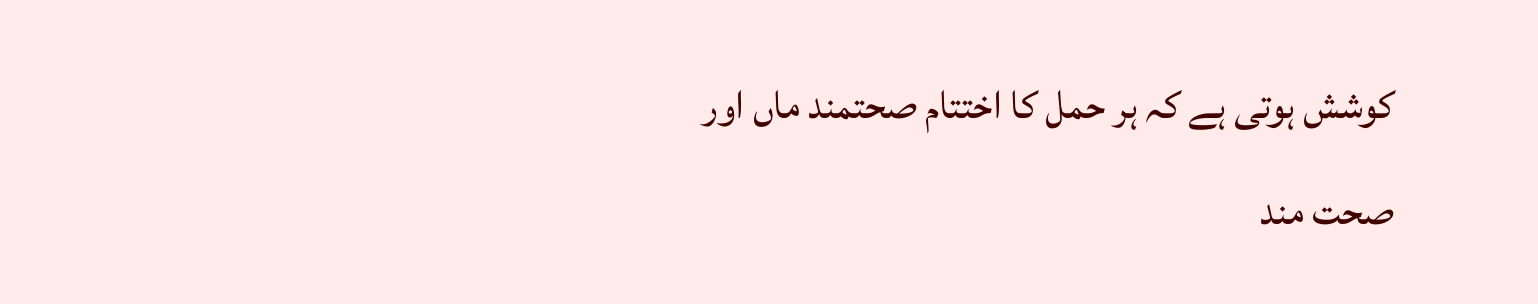کوشش ہوتی ہے کہ ہر حمل کا اختتام صحتمند ماں اور صحت مند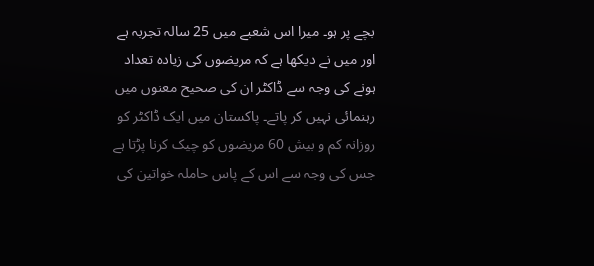بچے پر ہو۔ میرا اس شعبے میں 25 سالہ تجربہ ہے اور میں نے دیکھا ہے کہ مریضوں کی زیادہ تعداد ہونے کی وجہ سے ڈاکٹر ان کی صحیح معنوں میں رہنمائی نہیں کر پاتے۔ پاکستان میں ایک ڈاکٹر کو روزانہ کم و بیش 60 مریضوں کو چیک کرنا پڑتا ہے جس کی وجہ سے اس کے پاس حاملہ خواتین کی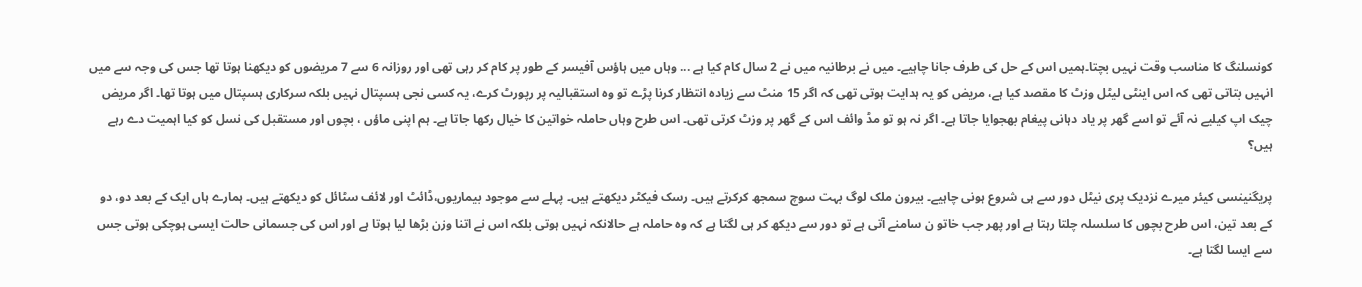کونسلنگ کا مناسب وقت نہیں بچتا۔ہمیں اس کے حل کی طرف جانا چاہیے۔ میں نے برطانیہ میں نے 2 سال کام کیا ہے ... وہاں میں ہاؤس آفیسر کے طور پر کام کر رہی تھی اور روزانہ 6 سے 7 مریضوں کو دیکھنا ہوتا تھا جس کی وجہ سے میں انہیں بتاتی تھی کہ اس اینٹی لیٹل وزٹ کا مقصد کیا ہے، مریض کو یہ ہدایت ہوتی تھی کہ اگر 15 منٹ سے زیادہ انتظار کرنا پڑے تو وہ استقبالیہ پر رپورٹ کرے، یہ کسی نجی ہسپتال نہیں بلکہ سرکاری ہسپتال میں ہوتا تھا۔ اگر مریض چیک اپ کیلیے نہ آئے تو اسے گھر پر یاد دہانی پیغام بھجوایا جاتا ہے۔ اگر نہ ہو تو مڈ وائف اس کے گھر پر وزٹ کرتی تھی۔ اس طرح وہاں حاملہ خواتین کا خیال رکھا جاتا ہے۔ ہم اپنی ماؤں ، بچوں اور مستقبل کی نسل کو کیا اہمیت دے رہے ہیں؟

پریگنینسی کیئر میرے نزدیک پری نیٹل دور سے ہی شروع ہونی چاہیے۔ بیرون ملک لوگ بہت سوچ سمجھ کرکرتے ہیں۔ رسک فیکٹر دیکھتے ہیں۔ پہلے سے موجود بیماریوں،ڈائٹ اور لائف سٹائل کو دیکھتے ہیں۔ ہمارے ہاں ایک کے بعد دو، دو کے بعد تین، اس طرح بچوں کا سلسلہ چلتا رہتا ہے اور پھر جب خاتو ن سامنے آتی ہے تو دور سے دیکھ کر ہی لگتا ہے کہ وہ حاملہ ہے حالانکہ نہیں ہوتی بلکہ اس نے اتنا وزن بڑھا لیا ہوتا ہے اور اس کی جسمانی حالت ایسی ہوچکی ہوتی جس سے ایسا لگتا ہے۔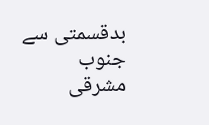بدقسمتی سے جنوب مشرقی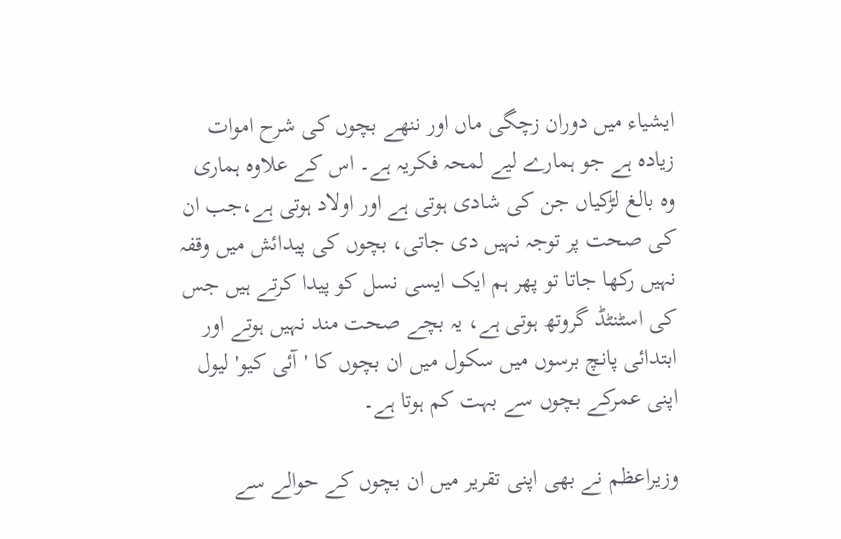ایشیاء میں دوران زچگی ماں اور ننھے بچوں کی شرح اموات زیادہ ہے جو ہمارے لیے لمحہ فکریہ ہے۔ اس کے علاوہ ہماری وہ بالغ لڑکیاں جن کی شادی ہوتی ہے اور اولاد ہوتی ہے،جب ان کی صحت پر توجہ نہیں دی جاتی، بچوں کی پیدائش میں وقفہ نہیں رکھا جاتا تو پھر ہم ایک ایسی نسل کو پیدا کرتے ہیں جس کی اسٹنٹڈ گروتھ ہوتی ہے، یہ بچے صحت مند نہیں ہوتے اور ابتدائی پانچ برسوں میں سکول میں ان بچوں کا 'آئی کیو' لیول اپنی عمرکے بچوں سے بہت کم ہوتا ہے۔

وزیراعظم نے بھی اپنی تقریر میں ان بچوں کے حوالے سے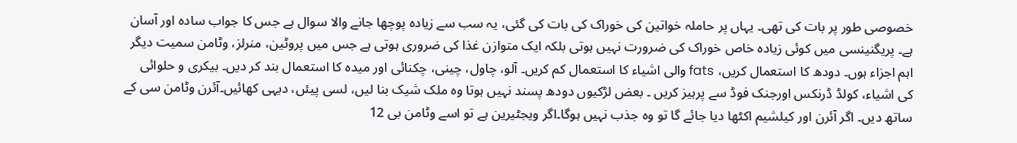خصوصی طور پر بات کی تھی۔ یہاں پر حاملہ خواتین کی خوراک کی بات کی گئی، یہ سب سے زیادہ پوچھا جانے والا سوال ہے جس کا جواب سادہ اور آسان ہے۔ پریگنینسی میں کوئی زیادہ خاص خوراک کی ضرورت نہیں ہوتی بلکہ ایک متوازن غذا کی ضروری ہوتی ہے جس میں پروٹین، منرلز، وٹامن سمیت دیگر اہم اجزاء ہوں۔ دودھ کا استعمال کریں، fats والی اشیاء کا استعمال کم کریں۔ آلو، چاول، چینی، چکنائی اور میدہ کا استعمال بند کر دیں۔ بیکری و حلوائی کی اشیاء، کولڈ ڈرنکس اورجنک فوڈ سے پرہیز کریں ۔ بعض لڑکیوں دودھ پسند نہیں ہوتا وہ ملک شیک بنا لیں، لسی پیئں، دیہی کھائیں۔آئرن وٹامن سی کے ساتھ دیں۔ اگر آئرن اور کیلشیم اکٹھا دیا جائے گا تو وہ جذب نہیں ہوگا۔اگر ویجٹیرین ہے تو اسے وٹامن بی 12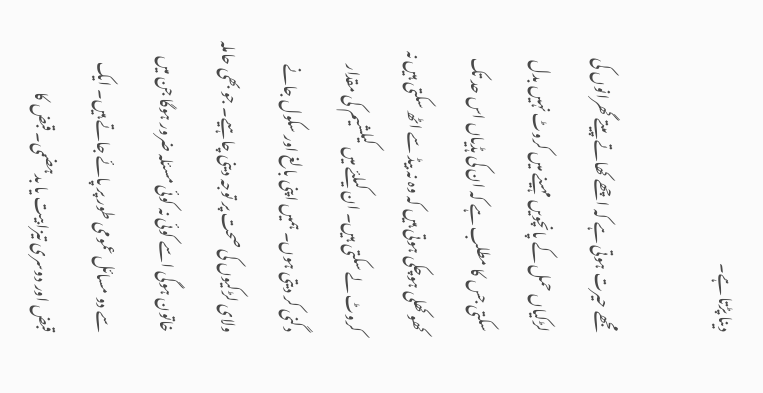دینا پڑتا ہے۔

مجھے حیرت ہوتی ہے کہ اچھے کھاتے پیتے گھرانوں کی لڑکیاں حمل کے پانچویں مہینے میں کروٹ نہیں بدل سکتی جس کا مطلب ہے کہ ان کی ہڈیاں اس حد تک کھوکھلی ہوچکی ہوتی ہیں کہ وہ نہ بیڈ سے اٹھ سکتی ہیں نہ کروٹ لے سکتی ہیں۔ ان کیلئے میں کیلشیم کی مقدار دگنی کر دیتی ہوں۔ ہمیں اپنی بالغ اور سکول جانے ولای لڑکیوں کی صحت پر توجہ دینی چاہیے۔ جو بھی حاملہ خاتون ہوگی اسے کوئی نہ کوئی مسئلہ ضرور ہوگا جن میں سے دو مسائل عمومی طور پر پائے جاتے ہیں۔ ایک قبض اور دوسری تیزابیت یا بدہضمی۔ قبض کا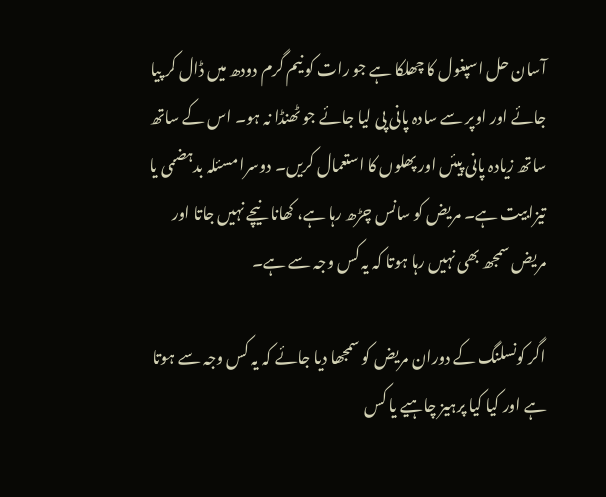آسان حل اسپغول کا چھلکا ہے جو رات کو نیم گرم دودھ میں ڈال کر پیا جائے اور اوپر سے سادہ پانی پی لیا جائے جو ٹھنڈا نہ ہو۔ اس کے ساتھ ساتھ زیادہ پانی پیئں اور پھلوں کا استعمال کریں۔ دوسرا مسئلہ بدہضمی یا تیزابیت ہے۔ مریض کو سانس چڑھ رہا ہے، کھانا نیچے نہیں جاتا اور مریض سمجھ بھی نہیں رہا ہوتا کہ یہ کس وجہ سے ہے۔

اگر کونسلنگ کے دوران مریض کو سمجھا دیا جائے کہ یہ کس وجہ سے ہوتا ہے اور کیا کیا پرہیز چاہیے یا کس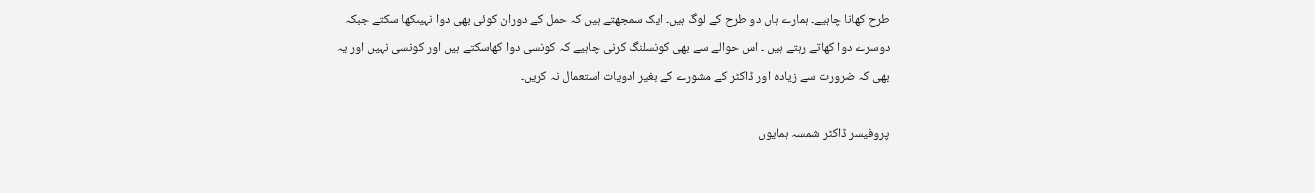طرح کھانا چاہیے۔ ہمارے ہاں دو طرح کے لوگ ہیں۔ ایک سمجھتے ہیں کہ حمل کے دوران کوئی بھی دوا نہیںکھا سکتے جبکہ دوسرے دوا کھاتے رہتے ہیں ۔ اس حوالے سے بھی کونسلنگ کرنی چاہیے کہ کونسی دوا کھاسکتے ہیں اور کونسی نہیں اور یہ بھی کہ ضرورت سے زیادہ اور ڈاکٹر کے مشورے کے بغیر ادویات استعمال نہ کریں۔

پروفیسر ڈاکٹر شمسہ ہمایوں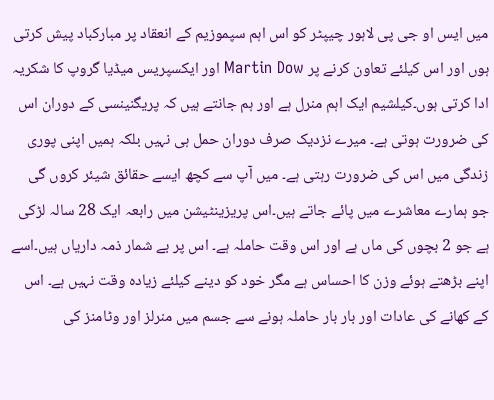میں ایس او جی پی لاہور چیپٹر کو اس اہم سپموزیم کے انعقاد پر مبارکباد پیش کرتی ہوں اور اس کیلئے تعاون کرنے پر Martin Dow اور ایکسپریس میڈیا گروپ کا شکریہ ادا کرتی ہوں۔کیلشیم ایک اہم منرل ہے اور ہم جانتے ہیں کہ پریگنینسی کے دوران اس کی ضرورت ہوتی ہے۔ میرے نزدیک صرف دوران حمل ہی نہیں بلکہ ہمیں اپنی پوری زندگی میں اس کی ضرورت رہتی ہے۔ میں آپ سے کچھ ایسے حقائق شیئر کروں گی جو ہمارے معاشرے میں پائے جاتے ہیں۔اس پریزینٹیشن میں رابعہ ایک 28 سالہ لڑکی ہے جو 2 بچوں کی ماں ہے اور اس وقت حاملہ ہے۔ اس پر بے شمار ذمہ داریاں ہیں۔اسے اپنے بڑھتے ہوئے وزن کا احساس ہے مگر خود کو دینے کیلئے زیادہ وقت نہیں ہے۔ اس کے کھانے کی عادات اور بار بار حاملہ ہونے سے جسم میں منرلز اور وٹامنز کی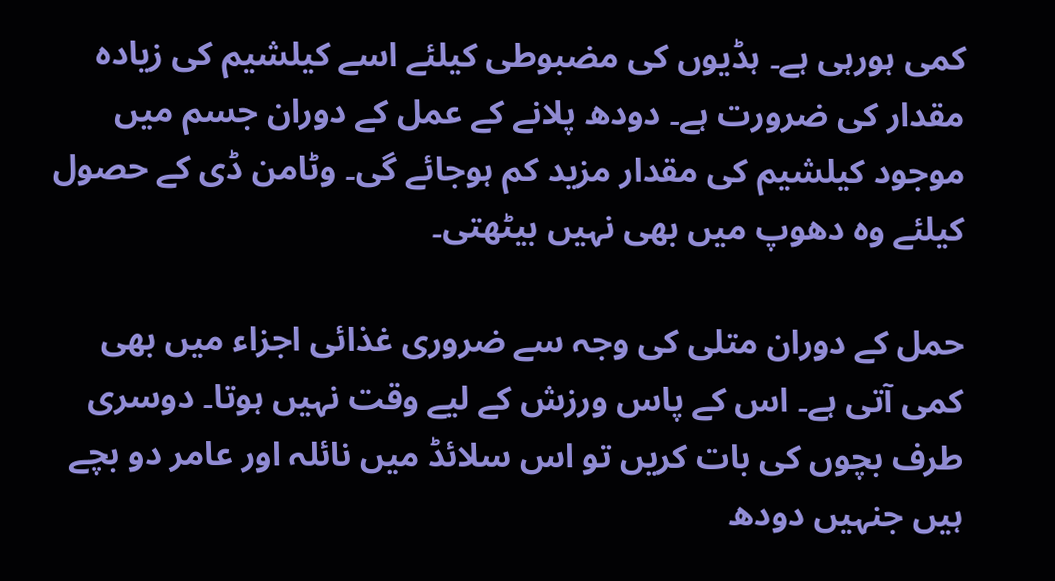کمی ہورہی ہے۔ ہڈیوں کی مضبوطی کیلئے اسے کیلشیم کی زیادہ مقدار کی ضرورت ہے۔ دودھ پلانے کے عمل کے دوران جسم میں موجود کیلشیم کی مقدار مزید کم ہوجائے گی۔ وٹامن ڈی کے حصول کیلئے وہ دھوپ میں بھی نہیں بیٹھتی۔

حمل کے دوران متلی کی وجہ سے ضروری غذائی اجزاء میں بھی کمی آتی ہے۔ اس کے پاس ورزش کے لیے وقت نہیں ہوتا۔ دوسری طرف بچوں کی بات کریں تو اس سلائڈ میں نائلہ اور عامر دو بچے ہیں جنہیں دودھ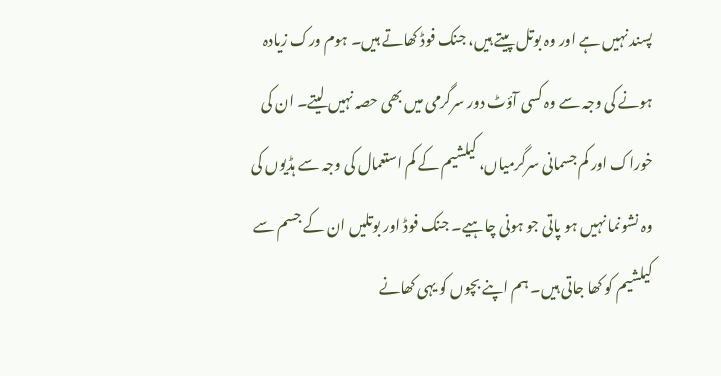پسند نہیں ہے اور وہ بوتل پیتے ہیں، جنک فوڈ کھاتے ہیں۔ ہوم ورک زیادہ ہونے کی وجہ سے وہ کسی آؤٹ دور سرگرمی میں بھی حصہ نہیں لیتے۔ ان کی خوراک اور کم جسمانی سرگرمیاں، کیلشیم کے کم استعمال کی وجہ سے ہڈیوں کی وہ نشونما نہیں ہو پاتی جو ہونی چاہیے۔ جنک فوڈ اور بوتلیں ان کے جسم سے کیلشیم کو کھا جاتی ہیں۔ ہم اپنے بچوں کو یہی کھانے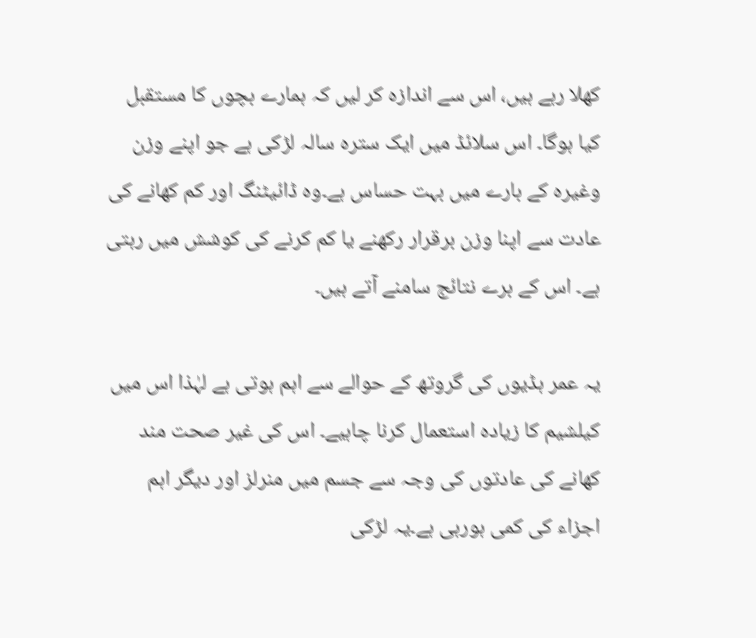کھلا رہے ہیں، اس سے اندازہ کر لیں کہ ہمارے بچوں کا مستقبل کیا ہوگا۔ اس سلائڈ میں ایک سترہ سالہ لڑکی ہے جو اپنے وزن وغیرہ کے بارے میں بہت حساس ہے۔وہ ڈائیٹنگ اور کم کھانے کی عادت سے اپنا وزن برقرار رکھنے یا کم کرنے کی کوشش میں رہتی ہے۔ اس کے برے نتائج سامنے آتے ہیں۔

یہ عمر ہڈیوں کی گروتھ کے حوالے سے اہم ہوتی ہے لہٰذا اس میں کیلشیم کا زیادہ استعمال کرنا چاہیے۔ اس کی غیر صحت مند کھانے کی عادتوں کی وجہ سے جسم میں منرلز اور دیگر اہم اجزاء کی کمی ہورہی ہے۔یہ لڑکی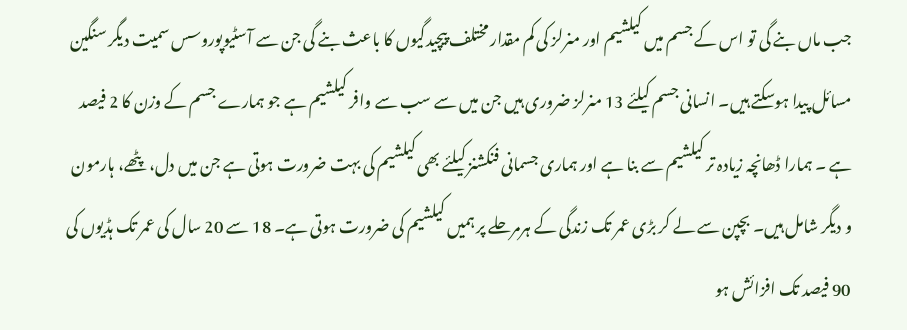جب ماں بنے گی تو اس کے جسم میں کیلشیم اور منرلز کی کم مقدار مختلف پیچیدگیوں کا باعث بنے گی جن سے آسٹیوپوروسس سمیت دیگر سنگین مسائل پیدا ہوسکتے ہیں۔ انسانی جسم کیلئے 13 منرلز ضروری ہیں جن میں سے سب سے وافر کیلشیم ہے جو ہمارے جسم کے وزن کا 2 فیصد ہے ۔ ہمارا ڈھانچہ زیادہ تر کیلشیم سے بنا ہے اور ہماری جسمانی فنکشنز کیلئے بھی کیلشیم کی بہت ضرورت ہوتی ہے جن میں دل، پٹھے، ہارمون و دیگر شامل ہیں۔ بچپن سے لے کر بڑی عمر تک زندگی کے ہرمرحلے پر ہمیں کیلشیم کی ضرورت ہوتی ہے۔ 18 سے 20 سال کی عمر تک ہڈیوں کی 90 فیصد تک افزائش ہو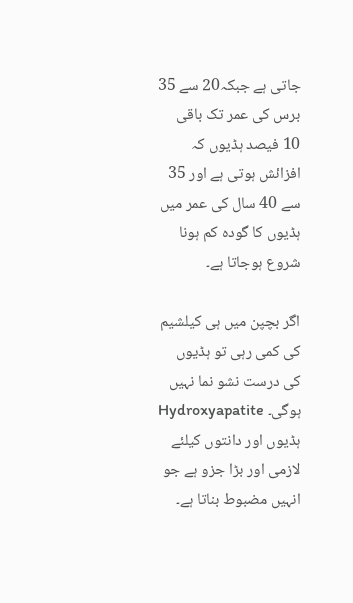جاتی ہے جبکہ20 سے 35 برس کی عمر تک باقی 10 فیصد ہڈیوں کہ افزائش ہوتی ہے اور 35 سے 40 سال کی عمر میں ہڈیوں کا گودہ کم ہونا شروع ہوجاتا ہے۔

اگر بچپن میں ہی کیلشیم کی کمی رہی تو ہڈیوں کی درست نشو نما نہیں ہوگی۔ Hydroxyapatite ہڈیوں اور دانتوں کیلئے لازمی اور بڑا جزو ہے جو انہیں مضبوط بناتا ہے۔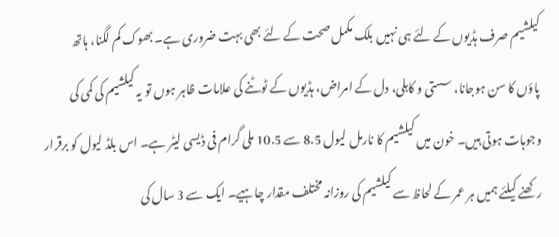کیلشیم صرف ہڈیوں کے لئے ہی نہیں بلک مکمل صحت کے لئے بھی بہت ضروری ہے۔ بھوک کم لگنا، ہاتھ پاؤں کا سن ہوجانا، سستی و کاہلی، دل کے امراض، ہڈیوں کے ٹوٹنے کی علامات ظاہر ہوں تو یہ کیلشیم کی کمی کی وجوہات ہوتی ہیں۔ خون میں کیلشیم کا نارمل لیول 8.5 سے 10.5 ملی گرام فی ڈیسی لیٹر ہے۔ اس بلڈ لیول کو برقرار رکھنے کیلئے ہمیں ہر عمر کے لحاظ سے کیلشیم کی روزانہ مختلف مقدار چاہیے۔ ایک سے 3 سال کی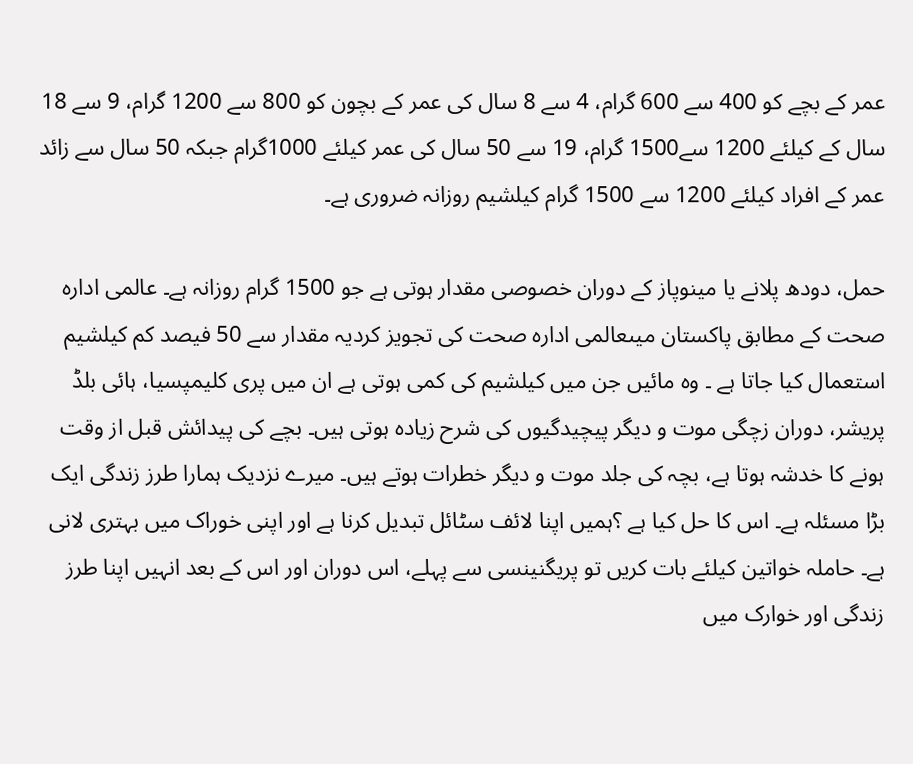عمر کے بچے کو 400 سے 600 گرام، 4 سے 8 سال کی عمر کے بچون کو 800 سے 1200 گرام، 9 سے 18 سال کے کیلئے 1200 سے1500 گرام، 19 سے 50 سال کی عمر کیلئے 1000گرام جبکہ 50 سال سے زائد عمر کے افراد کیلئے 1200 سے 1500 گرام کیلشیم روزانہ ضروری ہے۔

حمل، دودھ پلانے یا مینوپاز کے دوران خصوصی مقدار ہوتی ہے جو 1500 گرام روزانہ ہے۔ عالمی ادارہ صحت کے مطابق پاکستان میںعالمی ادارہ صحت کی تجویز کردیہ مقدار سے 50 فیصد کم کیلشیم استعمال کیا جاتا ہے ۔ وہ مائیں جن میں کیلشیم کی کمی ہوتی ہے ان میں پری کلیمپسیا، ہائی بلڈ پریشر، دوران زچگی موت و دیگر پیچیدگیوں کی شرح زیادہ ہوتی ہیں۔ بچے کی پیدائش قبل از وقت ہونے کا خدشہ ہوتا ہے، بچہ کی جلد موت و دیگر خطرات ہوتے ہیں۔ میرے نزدیک ہمارا طرز زندگی ایک بڑا مسئلہ ہے۔ اس کا حل کیا ہے ؟ہمیں اپنا لائف سٹائل تبدیل کرنا ہے اور اپنی خوراک میں بہتری لانی ہے۔ حاملہ خواتین کیلئے بات کریں تو پریگنینسی سے پہلے، اس دوران اور اس کے بعد انہیں اپنا طرز زندگی اور خوارک میں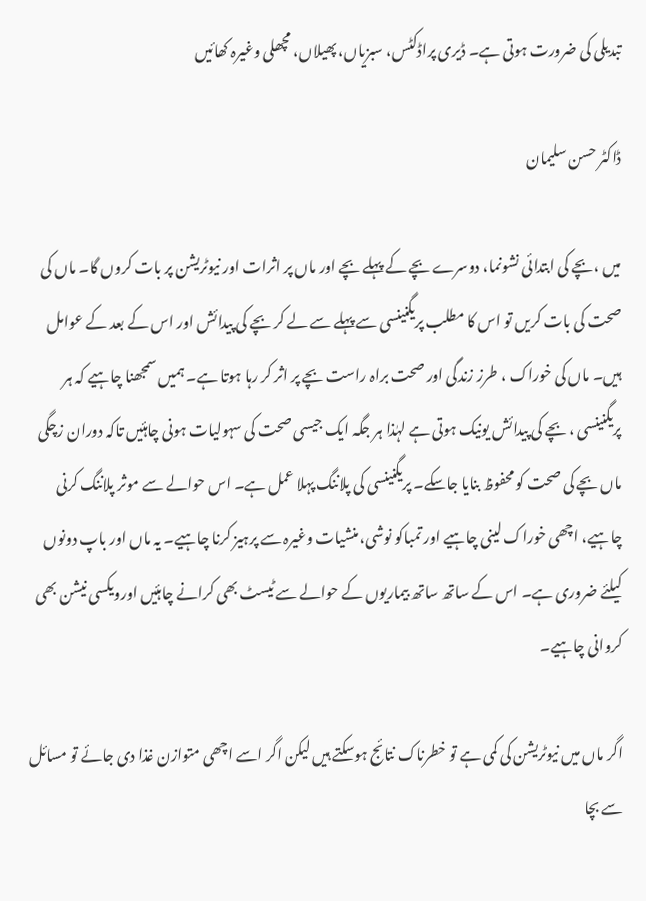تبدیلی کی ضرورت ہوتی ہے۔ ڈیری پراڈکٹس، سبزیاں، پھیلاں، مچھلی وغیرہ کھائیں

ڈاکٹر حسن سلیمان

میں ،بچے کی ابتدائی نشونما، دوسرے بچے کے پہلے بچے اور ماں پر اثرات اور نیوٹریشن پر بات کروں گا۔ ماں کی صحت کی بات کریں تو اس کا مطلب پریگنینسی سے پہلے سے لے کر بچے کی پیدائش اور اس کے بعد کے عوامل ہیں۔ ماں کی خوراک ، طرز زندگی اور صحت براہ راست بچے پر اثر کر رہا ہوتا ہے۔ ہمیں سمجھنا چاہیے کہ ہر پریگنینسی ، بچے کی پیدائش یونیک ہوتی ہے لہٰذا ہر جگہ ایک جیسی صحت کی سہولیات ہونی چاہئیں تاکہ دوران زچگی ماں بچے کی صحت کو محفوظ بنایا جاسکے۔ پریگنینسی کی پلاننگ پہلا عمل ہے۔ اس حوالے سے موثر پلاننگ کرنی چاہیے، اچھی خوراک لینی چاہیے اور تمباکو نوشی، منشیات وغیرہ سے پرہیز کرنا چاہیے۔ یہ ماں اور باپ دونوں کیلئے ضروری ہے۔ اس کے ساتھ ساتھ بیماریوں کے حوالے سے ٹیسٹ بھی کرانے چاہئیں اورویکسی نیشن بھی کروانی چاہیے۔

اگر ماں میں نیوٹریشن کی کمی ہے تو خطرناک نتائج ہوسکتے ہیں لیکن اگر اسے اچھی متوازن غذا دی جائے تو مسائل سے بچا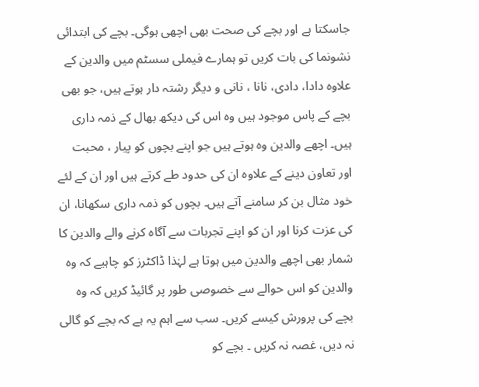جاسکتا ہے اور بچے کی صحت بھی اچھی ہوگی۔ بچے کی ابتدائی نشونما کی بات کریں تو ہمارے فیملی سسٹم میں والدین کے علاوہ دادا، دادی، نانا ، نانی و دیگر رشتہ دار ہوتے ہیں، جو بھی بچے کے پاس موجود ہیں وہ اس کی دیکھ بھال کے ذمہ داری ہیں۔ اچھے والدین وہ ہوتے ہیں جو اپنے بچوں کو پیار ، محبت اور تعاون دینے کے علاوہ ان کی حدود طے کرتے ہیں اور ان کے لئے خود مثال بن کر سامنے آتے ہیں۔ بچوں کو ذمہ داری سکھانا، ان کی عزت کرنا اور ان کو اپنے تجربات سے آگاہ کرنے والے والدین کا شمار بھی اچھے والدین میں ہوتا ہے لہٰذا ڈاکٹرز کو چاہیے کہ وہ والدین کو اس حوالے سے خصوصی طور پر گائیڈ کریں کہ وہ بچے کی پرورش کیسے کریں۔ سب سے اہم یہ ہے کہ بچے کو گالی نہ دیں، غصہ نہ کریں ۔ بچے کو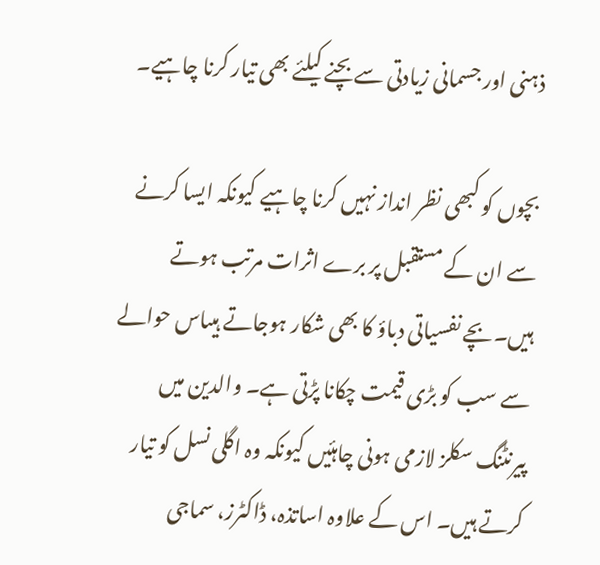ذہنی اور جسمانی زیادتی سے بچنے کیلئے بھی تیار کرنا چاہیے۔

بچوں کو کبھی نظر انداز نہیں کرنا چاہیے کیونکہ ایسا کرنے سے ان کے مستقبل پر برے اثرات مرتب ہوتے ہیں۔بچے نفسیاتی دباؤ کا بھی شکار ہوجاتے ہیںاس حوالے سے سب کو بڑی قیمت چکانا پڑتی ہے۔ والدین میں پیرنٹنگ سکلز لازمی ہونی چاہئیں کیونکہ وہ اگلی نسل کو تیار کرتے ہیں۔ اس کے علاوہ اساتذہ، ڈاکٹرز، سماجی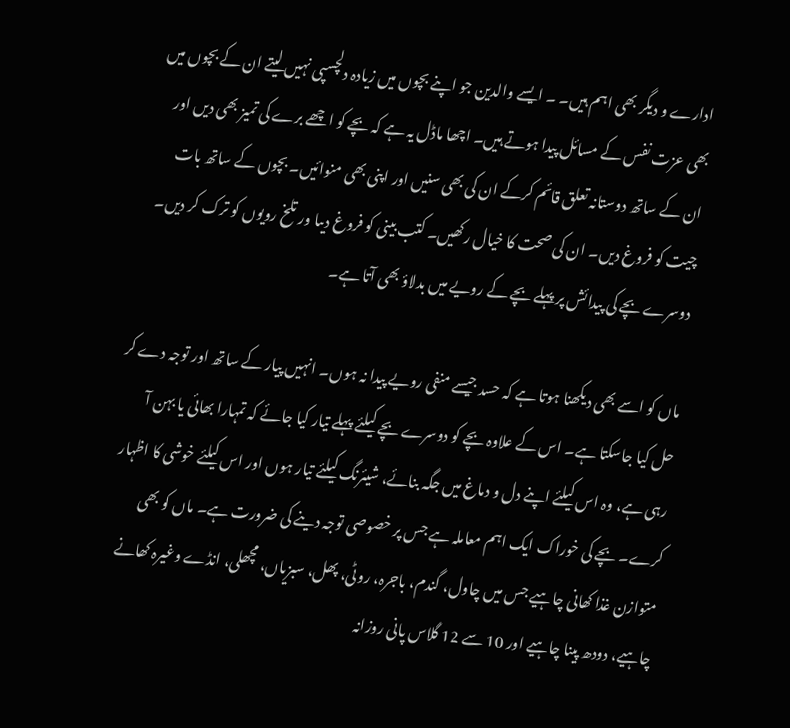ادارے و دیگر بھی اہم ہیں۔ ۔ ایسے والدین جو اپنے بچوں میں زیادہ دلچسپی نہیں لیتے ان کے بچوں میں بھی عزت نفس کے مسائل پیدا ہوتے ہیں۔ اچھا ماڈل یہ ہے کہ بچے کو اچھے برے کی تمیز بھی دیں اور ان کے ساتھ دوستانہ تعلق قائم کرکے ان کی بھی سنیں اور اپنی بھی منوائیں۔ بچوں کے ساتھ بات چیت کو فروغ دیں۔ ان کی صحت کا خیال رکھیں۔ کتب بینی کو فروغ دیںا ور تلخ رویوں کو ترک کر دیں۔ دوسرے بچے کی پیدائش پر پہلے بچے کے رویے میں بدلاؤ بھی آتا ہے۔

ماں کو اسے بھی دیکھنا ہوتا ہے کہ حسد جیسے منفی رویے پیدا نہ ہوں۔ انہیں پیار کے ساتھ اور توجہ دے کر حل کیا جاسکتا ہے۔ اس کے علاوہ بچے کو دوسرے بچے کیلئے پہلے تیار کیا جائے کہ تمہارا بھائی یا بہن آ رہی ہے، وہ اس کیلئے اپنے دل و دماغ میں جگہ بنائے، شیئرنگ کیلئے تیار ہوں اور اس کیلئے خوشی کا اظہار کرے۔ بچے کی خوراک ایک اہم معاملہ ہے جس پر خصوصی توجہ دینے کی ضرورت ہے۔ ماں کو بھی متوازن غذا کھانی چاہیے جس میں چاول، گندم، باجرہ، روٹی، پھل، سبزیاں، مچھلی، انڈے وغیرہ کھانے چاہیے، دودھ پینا چاہیے اور 10 سے 12 گلاس پانی روزانہ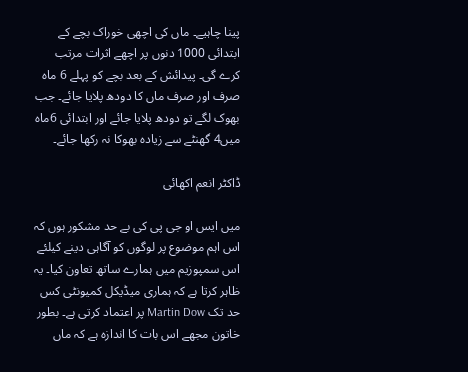پینا چاہیے۔ ماں کی اچھی خوراک بچے کے ابتدائی 1000 دنوں پر اچھے اثرات مرتب کرے گی۔ پیدائش کے بعد بچے کو پہلے 6 ماہ صرف اور صرف ماں کا دودھ پلایا جائے۔ جب بھوک لگے تو دودھ پلایا جائے اور ابتدائی 6ماہ میں4 گھنٹے سے زیادہ بھوکا نہ رکھا جائے۔

ڈاکٹر انعم اکھائی

میں ایس او جی پی کی بے حد مشکور ہوں کہ اس اہم موضوع پر لوگوں کو آگاہی دینے کیلئے اس سمپوزیم میں ہمارے ساتھ تعاون کیا۔ یہ ظاہر کرتا ہے کہ ہماری میڈیکل کمیونٹی کس حد تک Martin Dow پر اعتماد کرتی ہے۔ بطور خاتون مجھے اس بات کا اندازہ ہے کہ ماں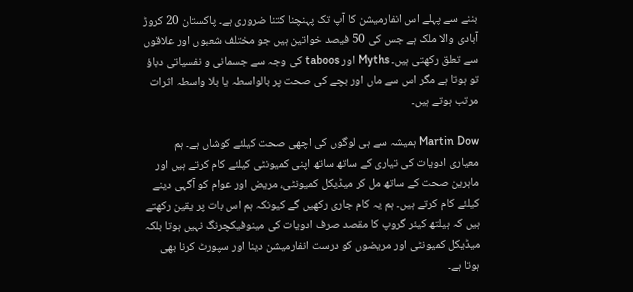بننے سے پہلے اس انفارمیشن کا آپ تک پہنچنا کتنا ضروری ہے۔ پاکستان 20 کروڑ آبادی والا ملک ہے جس کی 50 فیصد خواتین ہیں جو مختلف شعبوں اور علاقوں سے تعلق رکھتی ہیں۔ Myths اور taboos کی وجہ سے جسمانی و نفسیاتی دباؤ تو ہوتا ہے مگر اس سے ماں اور بچے کی صحت پر بالواسطہ یا بلا واسطہ اثرات مرتب ہوتے ہیں۔

Martin Dow ہمیشہ سے ہی لوگوں کی اچھی صحت کیلئے کوشاں ہے۔ ہم معیاری ادویات کی تیاری کے ساتھ ساتھ اپنی کمیونٹی کیلئے کام کرتے ہیں اور ماہرین صحت کے ساتھ مل کر میڈیکل کمیونٹی، مریض اور عوام کو آگہی دینے کیلئے کام کرتے ہیں۔ ہم یہ کام جاری رکھیں گے کیونکہ ہم اس بات پر یقین رکھتے ہیں کہ ہیلتھ کیئر گروپ کا مقصد صرف ادویات کی مینوفیکچرنگ نہیں ہوتا بلکہ میڈیکل کمیونٹی اور مریضوں کو درست انفارمیشن دینا اور سپورٹ کرنا بھی ہوتا ہے۔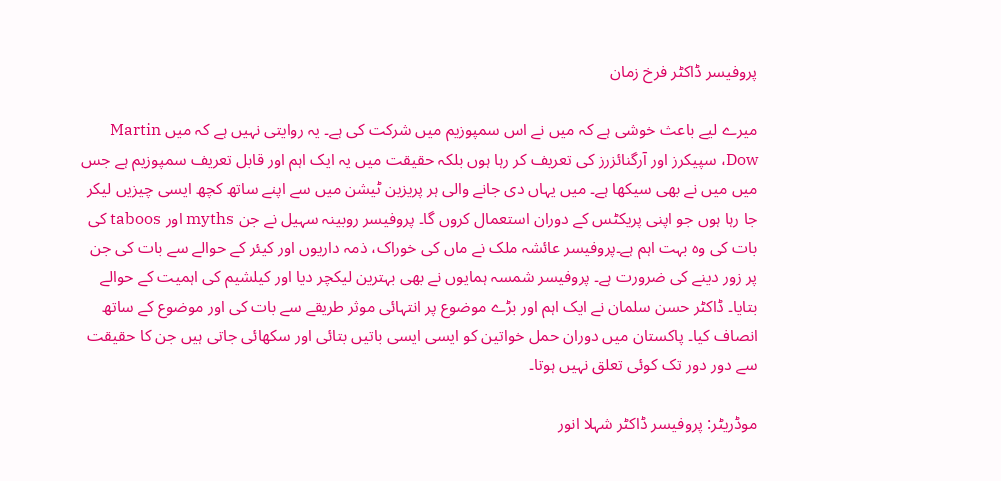پروفیسر ڈاکٹر فرخ زمان

میرے لیے باعث خوشی ہے کہ میں نے اس سمپوزیم میں شرکت کی ہے۔ یہ روایتی نہیں ہے کہ میں Martin Dow، سپیکرز اور آرگنائزرز کی تعریف کر رہا ہوں بلکہ حقیقت میں یہ ایک اہم اور قابل تعریف سمپوزیم ہے جس میں میں نے بھی سیکھا ہے۔ میں یہاں دی جانے والی ہر پریزین ٹیشن میں سے اپنے ساتھ کچھ ایسی چیزیں لیکر جا رہا ہوں جو اپنی پریکٹس کے دوران استعمال کروں گا۔ پروفیسر روبینہ سہیل نے جن myths اور taboos کی بات کی وہ بہت اہم ہے۔پروفیسر عائشہ ملک نے ماں کی خوراک، ذمہ داریوں اور کیئر کے حوالے سے بات کی جن پر زور دینے کی ضرورت ہے۔ پروفیسر شمسہ ہمایوں نے بھی بہترین لیکچر دیا اور کیلشیم کی اہمیت کے حوالے بتایا۔ ڈاکٹر حسن سلمان نے ایک اہم اور بڑے موضوع پر انتہائی موثر طریقے سے بات کی اور موضوع کے ساتھ انصاف کیا۔ پاکستان میں دوران حمل خواتین کو ایسی ایسی باتیں بتائی اور سکھائی جاتی ہیں جن کا حقیقت سے دور دور تک کوئی تعلق نہیں ہوتا۔

موڈریٹر: پروفیسر ڈاکٹر شہلا انور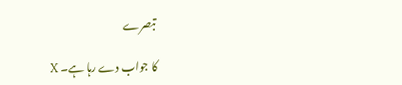تبصرے

کا جواب دے رہا ہے۔ X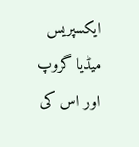ایکسپریس میڈیا گروپ اور اس کی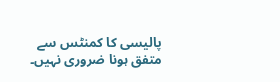پالیسی کا کمنٹس سے متفق ہونا ضروری نہیں۔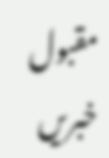مقبول خبریں